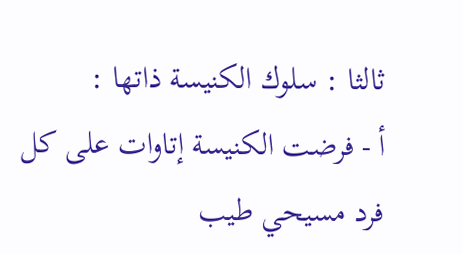ثالثا : سلوك الكنيسة ذاتها :
أ - فرضت الكنيسة إتاوات على كل فرد مسيحي طيب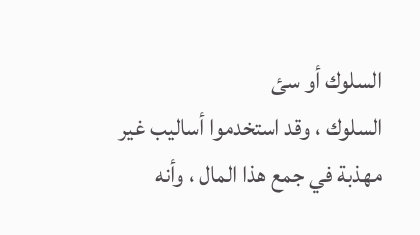السلوك أو سئ
السلوك ، وقد استخدموا أساليب غير مهذبة في جمع هذا المال ، وأنه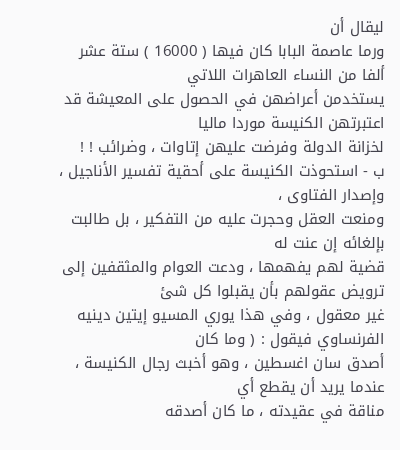ليقال أن
ورما عاصمة البابا كان فيها ( 16000 ) ستة عشر ألفا من النساء العاهرات اللاتي
يستخدمن أعراضهن في الحصول على المعيشة قد اعتبرتهن الكنيسة موردا ماليا
لخزانة الدولة وفرضت عليهن إتاوات ، وضرائب ! !
ب - استحوذت الكنيسة على أحقية تفسير الأناجيل ، وإصدار الفتاوى ،
ومنعت العقل وحجرت عليه من التفكير ، بل طالبت بإلغائه إن عنت له
قضية لهم يفهمها ، ودعت العوام والمثقفين إلى ترويض عقولهم بأن يقبلوا كل شئ
غير معقول ، وفي هذا يوري المسيو إيتين دينيه الفرنساوي فيقول : ( وما كان
أصدق سان اغسطين ، وهو أخبث رجال الكنيسة ، عندما يريد أن يقطع أي
مناقة في عقيدته ، ما كان أصدقه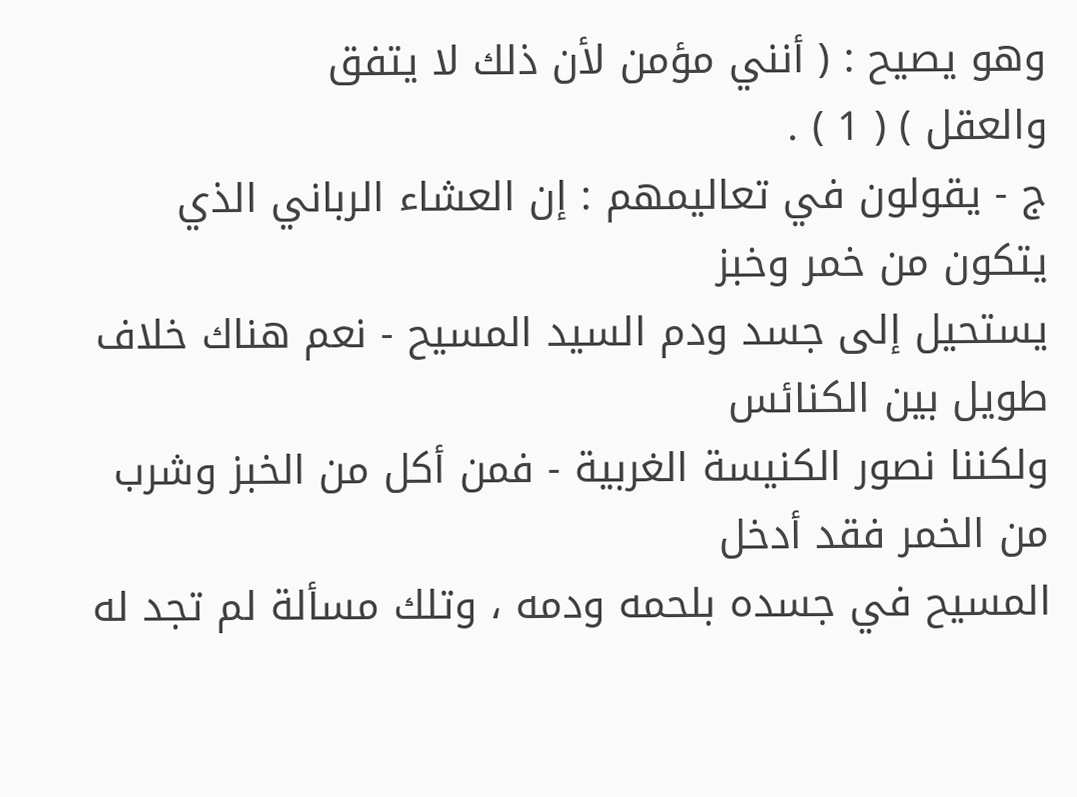وهو يصيح : ( أنني مؤمن لأن ذلك لا يتفق
والعقل ) ( 1 ) .
ج - يقولون في تعاليمهم : إن العشاء الرباني الذي يتكون من خمر وخبز
يستحيل إلى جسد ودم السيد المسيح - نعم هناك خلاف طويل بين الكنائس
ولكننا نصور الكنيسة الغربية - فمن أكل من الخبز وشرب من الخمر فقد أدخل
المسيح في جسده بلحمه ودمه ، وتلك مسألة لم تجد له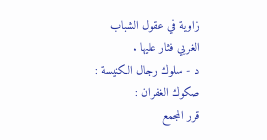زاوية في عقول الشباب
الغربي فثار عليها .
د - سلوك رجال الكنيسة :
صكوك الغفران :
قرر المجمع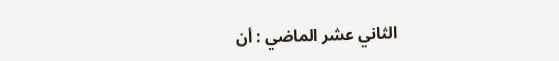الثاني عشر الماضي : أن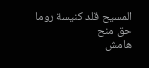المسيح قلد كنيسة روما حق منح
هامش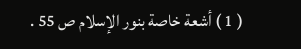( 1 ) أشعة خاصة بنور الإسلام ص 55 .